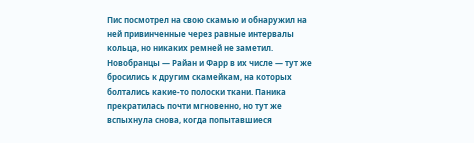Пис посмотрел на свою скамью и обнаружил на ней привинченные через равные интервалы кольца, но никаких ремней не заметил. Новобранцы — Райан и Фарр в их числе — тут же бросились к другим скамейкам, на которых болтались какие-то полоски ткани. Паника прекратилась почти мгновенно, но тут же вспыхнула снова, когда попытавшиеся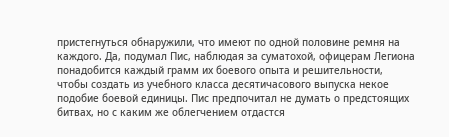пристегнуться обнаружили, что имеют по одной половине ремня на каждого. Да, подумал Пис, наблюдая за суматохой, офицерам Легиона понадобится каждый грамм их боевого опыта и решительности, чтобы создать из учебного класса десятичасового выпуска некое подобие боевой единицы. Пис предпочитал не думать о предстоящих битвах, но с каким же облегчением отдастся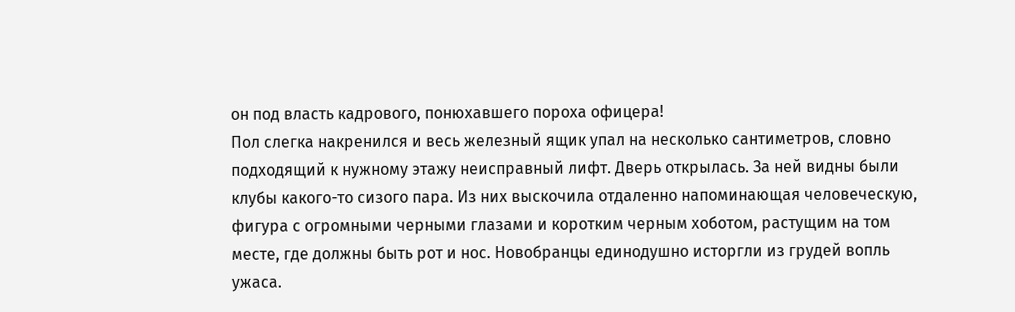он под власть кадрового, понюхавшего пороха офицера!
Пол слегка накренился и весь железный ящик упал на несколько сантиметров, словно подходящий к нужному этажу неисправный лифт. Дверь открылась. За ней видны были клубы какого-то сизого пара. Из них выскочила отдаленно напоминающая человеческую, фигура с огромными черными глазами и коротким черным хоботом, растущим на том месте, где должны быть рот и нос. Новобранцы единодушно исторгли из грудей вопль ужаса.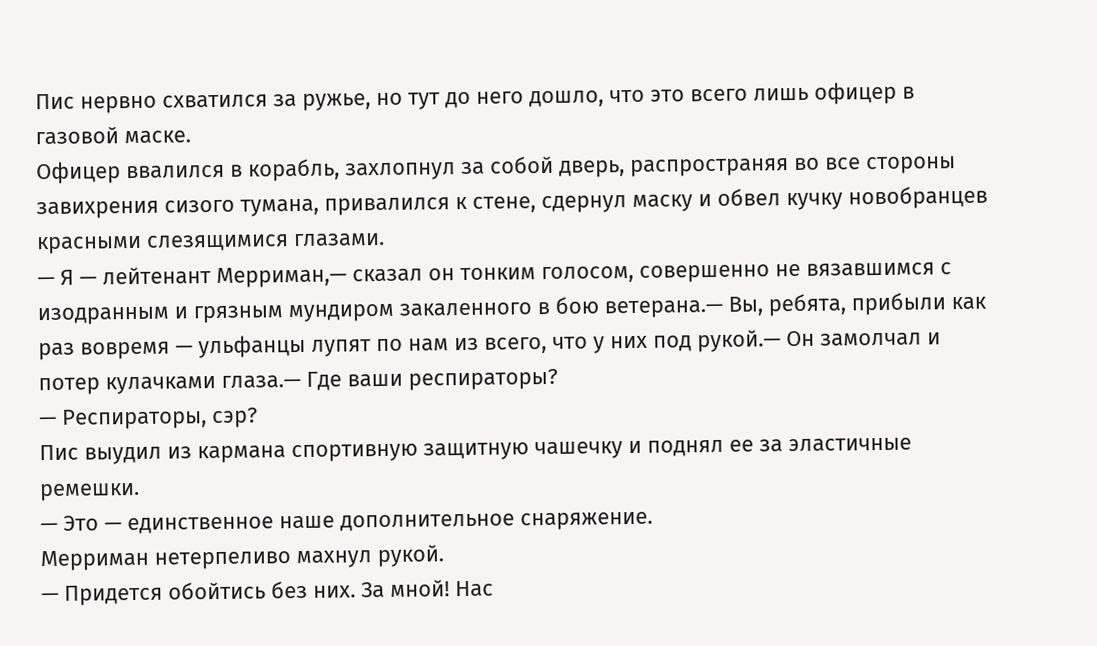Пис нервно схватился за ружье, но тут до него дошло, что это всего лишь офицер в газовой маске.
Офицер ввалился в корабль, захлопнул за собой дверь, распространяя во все стороны завихрения сизого тумана, привалился к стене, сдернул маску и обвел кучку новобранцев красными слезящимися глазами.
— Я — лейтенант Мерриман,— сказал он тонким голосом, совершенно не вязавшимся с изодранным и грязным мундиром закаленного в бою ветерана.— Вы, ребята, прибыли как раз вовремя — ульфанцы лупят по нам из всего, что у них под рукой.— Он замолчал и потер кулачками глаза.— Где ваши респираторы?
— Респираторы, сэр?
Пис выудил из кармана спортивную защитную чашечку и поднял ее за эластичные ремешки.
— Это — единственное наше дополнительное снаряжение.
Мерриман нетерпеливо махнул рукой.
— Придется обойтись без них. За мной! Нас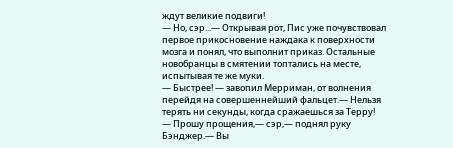ждут великие подвиги!
— Но, сэр...— Открывая рот, Пис уже почувствовал первое прикосновение наждака к поверхности мозга и понял, что выполнит приказ. Остальные новобранцы в смятении топтались на месте, испытывая те же муки.
— Быстрее! — завопил Мерриман, от волнения перейдя на совершеннейший фальцет.— Нельзя терять ни секунды, когда сражаешься за Терру!
— Прошу прощения,— сэр,— поднял руку Бэнджер.— Вы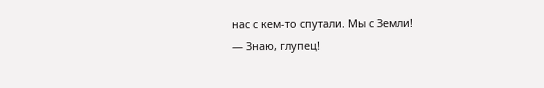нас с кем-то спутали. Мы с Земли!
— Знаю, глупец!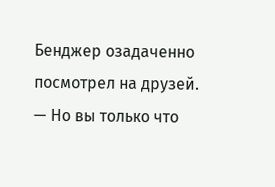Бенджер озадаченно посмотрел на друзей.
— Но вы только что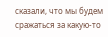сказали, что мы будем сражаться за какую-то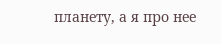планету, а я про нее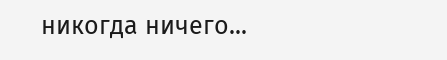никогда ничего...